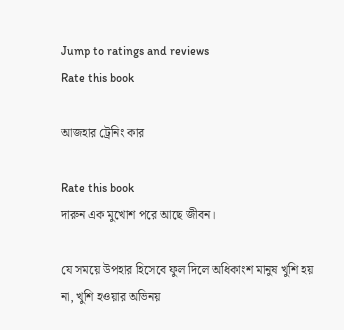Jump to ratings and reviews
Rate this book

আজহার ট্রেনিং কার

Rate this book
দারুন এক মুখোশ পরে আছে জীবন।

যে সময়ে উপহার হিসেবে ফুল দিলে অধিকাংশ মানুষ খুশি হয় না, খুশি হওয়ার অভিনয়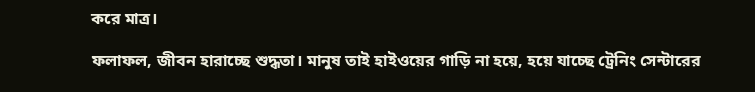করে মাত্র।

ফলাফল, জীবন হারাচ্ছে শুদ্ধতা। মানুষ তাই হাইওয়ের গাড়ি না হয়ে, হয়ে যাচ্ছে ট্রেনিং সেন্টারের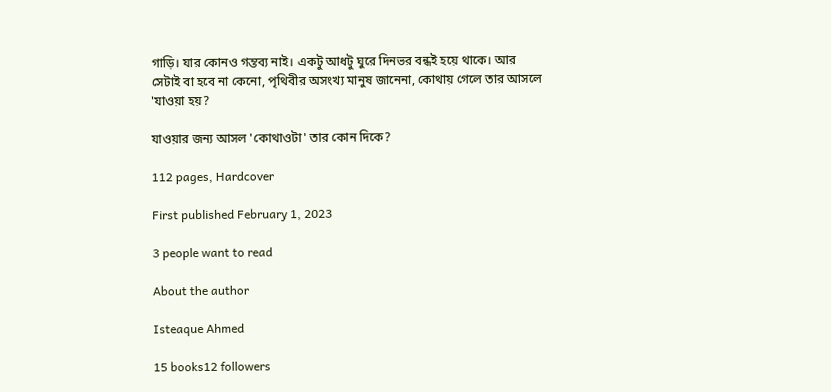গাড়ি। যার কোনও গন্তব্য নাই। একটু আধটু ঘুরে দিনভর বন্ধই হয়ে থাকে। আর সেটাই বা হবে না কেনো, পৃথিবীর অসংখ্য মানুষ জানেনা, কোথায় গেলে তার আসলে 'যাওয়া হয়?

যাওয়ার জন্য আসল 'কোথাওটা' তার কোন দিকে?

112 pages, Hardcover

First published February 1, 2023

3 people want to read

About the author

Isteaque Ahmed

15 books12 followers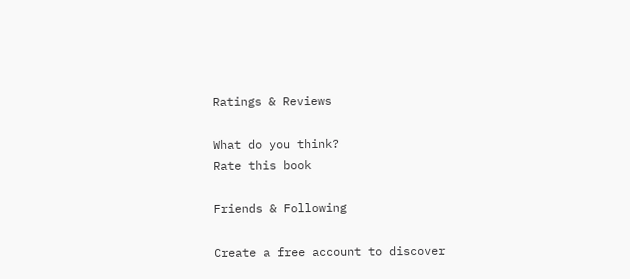Ratings & Reviews

What do you think?
Rate this book

Friends & Following

Create a free account to discover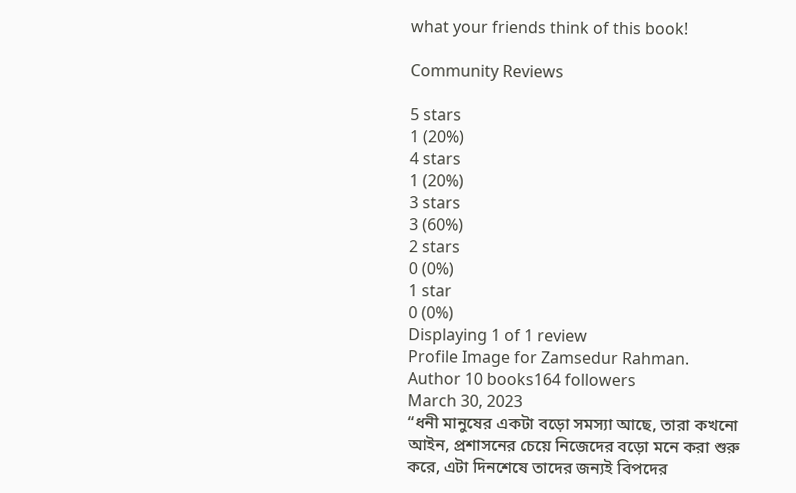what your friends think of this book!

Community Reviews

5 stars
1 (20%)
4 stars
1 (20%)
3 stars
3 (60%)
2 stars
0 (0%)
1 star
0 (0%)
Displaying 1 of 1 review
Profile Image for Zamsedur Rahman.
Author 10 books164 followers
March 30, 2023
“ধনী মানুষের একটা বড়ো সমস্যা আছে, তারা কখনো আইন, প্রশাসনের চেয়ে নিজেদের বড়ো মনে করা শুরু করে, এটা দিনশেষে তাদের জন্যই বিপদের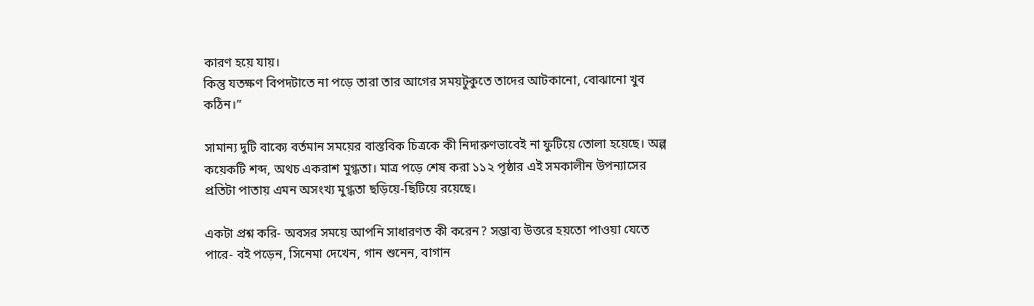কারণ হয়ে যায়।
কিন্তু যতক্ষণ বিপদটাতে না পড়ে তারা তার আগের সময়টুকুতে তাদের আটকানো, বোঝানো খুব কঠিন।”

সামান্য দুটি বাক্যে বর্তমান সময়ের বাস্তবিক চিত্রকে কী নিদারুণভাবেই না ফুটিয়ে তোলা হয়েছে। অল্প কয়েকটি শব্দ, অথচ একরাশ মুগ্ধতা। মাত্র পড়ে শেষ করা ১১২ পৃষ্ঠার এই সমকালীন উপন্যাসের প্রতিটা পাতায় এমন অসংখ্য মুগ্ধতা ছড়িয়ে-ছিটিয়ে রয়েছে।

একটা প্রশ্ন করি- অবসর সময়ে আপনি সাধারণত কী করেন? সম্ভাব্য উত্তরে হয়তো পাওয়া যেতে পারে- বই পড়েন, সিনেমা দেখেন, গান শুনেন, বাগান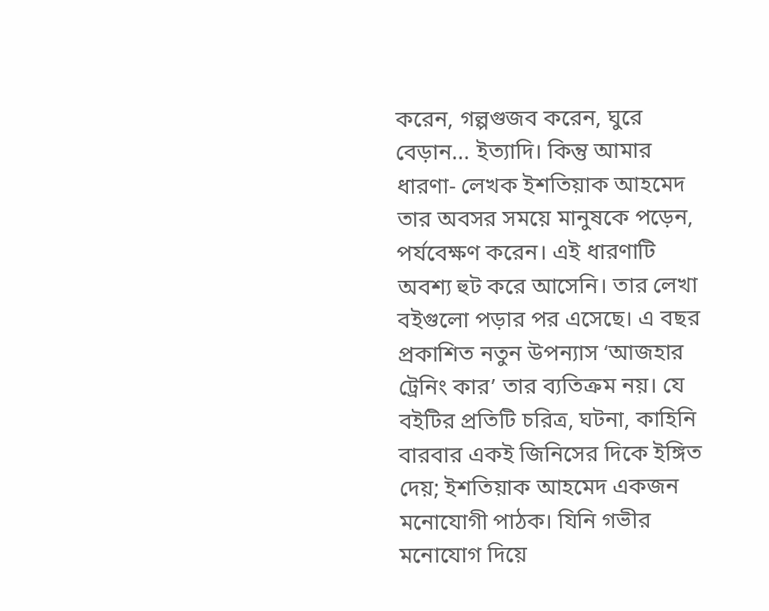করেন, গল্পগুজব করেন, ঘুরে বেড়ান... ইত্যাদি। কিন্তু আমার ধারণা- লেখক ইশতিয়াক আহমেদ তার অবসর সময়ে মানুষকে পড়েন, পর্যবেক্ষণ করেন। এই ধারণাটি অবশ্য হুট করে আসেনি। তার লেখা বইগুলো পড়ার পর এসেছে। এ বছর প্রকাশিত নতুন উপন্যাস ‘আজহার ট্রেনিং কার’ তার ব্যতিক্রম নয়। যে বইটির প্রতিটি চরিত্র, ঘটনা, কাহিনি বারবার একই জিনিসের দিকে ইঙ্গিত দেয়; ইশতিয়াক আহমেদ একজন মনোযোগী পাঠক। যিনি গভীর মনোযোগ দিয়ে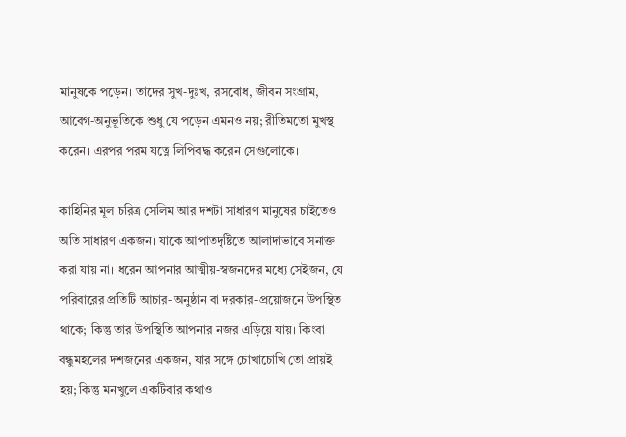মানুষকে পড়েন। তাদের সুখ-দুঃখ, রসবোধ, জীবন সংগ্রাম, আবেগ-অনুভূতিকে শুধু যে পড়েন এমনও নয়; রীতিমতো মুখস্থ করেন। এরপর পরম যত্নে লিপিবদ্ধ করেন সেগুলোকে।

কাহিনির মূল চরিত্র সেলিম আর দশটা সাধারণ মানুষের চাইতেও অতি সাধারণ একজন। যাকে আপাতদৃষ্টিতে আলাদাভাবে সনাক্ত করা যায় না। ধরেন আপনার আত্মীয়-স্বজনদের মধ্যে সেইজন, যে পরিবারের প্রতিটি আচার-অনুষ্ঠান বা দরকার-প্রয়োজনে উপস্থিত থাকে; কিন্তু তার উপস্থিতি আপনার নজর এড়িয়ে যায়। কিংবা বন্ধুমহলের দশজনের একজন, যার সঙ্গে চোখাচোখি তো প্রায়ই হয়; কিন্তু মনখুলে একটিবার কথাও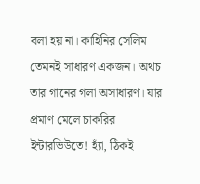বলা হয় না। কাহিনির সেলিম তেমনই সাধারণ একজন। অথচ তার গানের গলা অসাধারণ। যার প্রমাণ মেলে চাকরির ইন্টারভিউতে! হ্যাঁ, ঠিকই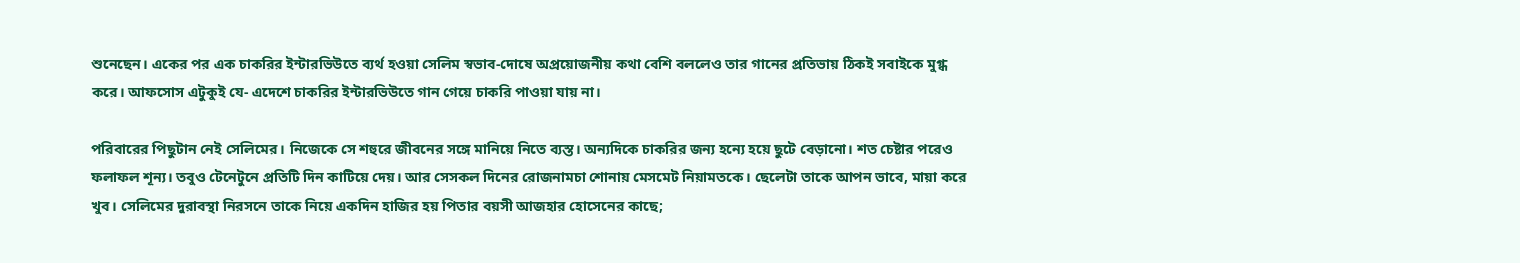শুনেছেন। একের পর এক চাকরির ইন্টারভিউতে ব্যর্থ হওয়া সেলিম স্বভাব-দোষে অপ্রয়োজনীয় কথা বেশি বললেও তার গানের প্রতিভায় ঠিকই সবাইকে মুগ্ধ করে। আফসোস এটুকুই যে- এদেশে চাকরির ইন্টারভিউতে গান গেয়ে চাকরি পাওয়া যায় না।

পরিবারের পিছুটান নেই সেলিমের। নিজেকে সে শহুরে জীবনের সঙ্গে মানিয়ে নিতে ব্যস্ত। অন্যদিকে চাকরির জন্য হন্যে হয়ে ছুটে বেড়ানো। শত চেষ্টার পরেও ফলাফল শূন্য। তবুও টেনেটুনে প্রতিটি দিন কাটিয়ে দেয়। আর সেসকল দিনের রোজনামচা শোনায় মেসমেট নিয়ামতকে। ছেলেটা তাকে আপন ভাবে, মায়া করে খুব। সেলিমের দুরাবস্থা নিরসনে তাকে নিয়ে একদিন হাজির হয় পিতার বয়সী আজহার হোসেনের কাছে;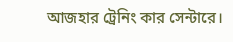আজহার ট্রেনিং কার সেন্টারে।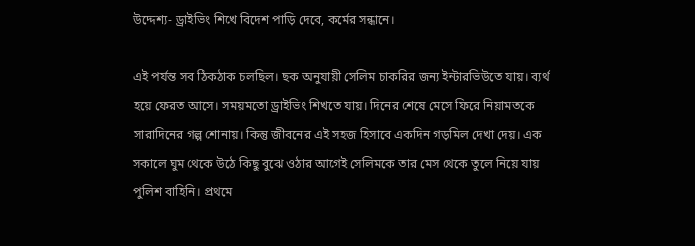উদ্দেশ্য- ড্রাইভিং শিখে বিদেশ পাড়ি দেবে, কর্মের সন্ধানে।

এই পর্যন্ত সব ঠিকঠাক চলছিল। ছক অনুযায়ী সেলিম চাকরির জন্য ইন্টারভিউতে যায়। ব্যর্থ হয়ে ফেরত আসে। সময়মতো ড্রাইভিং শিখতে যায়। দিনের শেষে মেসে ফিরে নিয়ামতকে সারাদিনের গল্প শোনায়। কিন্তু জীবনের এই সহজ হিসাবে একদিন গড়মিল দেখা দেয়। এক সকালে ঘুম থেকে উঠে কিছু বুঝে ওঠার আগেই সেলিমকে তার মেস থেকে তুলে নিয়ে যায় পুলিশ বাহিনি। প্রথমে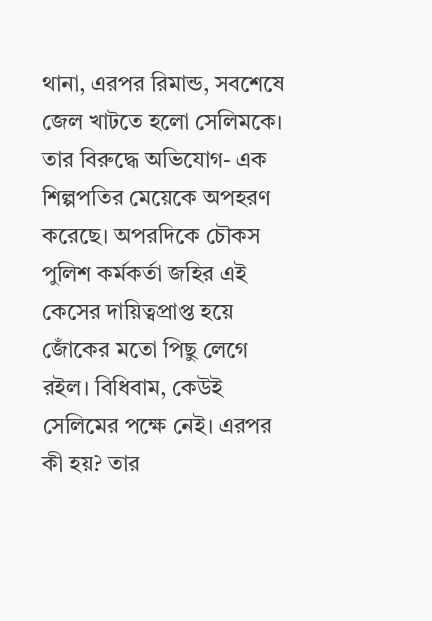থানা, এরপর রিমান্ড, সবশেষে জেল খাটতে হলো সেলিমকে। তার বিরুদ্ধে অভিযোগ- এক শিল্পপতির মেয়েকে অপহরণ করেছে। অপরদিকে চৌকস পুলিশ কর্মকর্তা জহির এই কেসের দায়িত্বপ্রাপ্ত হয়ে জোঁকের মতো পিছু লেগে রইল। বিধিবাম, কেউই সেলিমের পক্ষে নেই। এরপর কী হয়? তার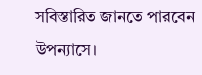সবিস্তারিত জানতে পারবেন উপন্যাসে।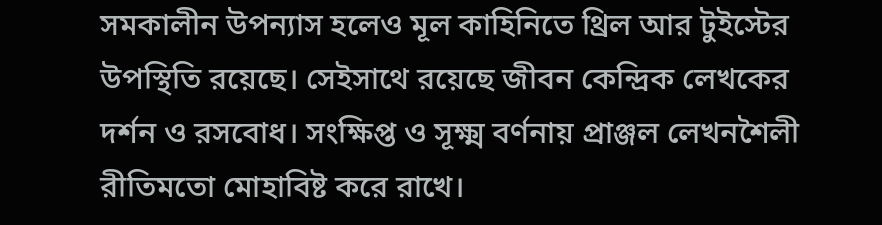সমকালীন উপন্যাস হলেও মূল কাহিনিতে থ্রিল আর টুইস্টের উপস্থিতি রয়েছে। সেইসাথে রয়েছে জীবন কেন্দ্রিক লেখকের দর্শন ও রসবোধ। সংক্ষিপ্ত ও সূক্ষ্ম বর্ণনায় প্রাঞ্জল লেখনশৈলী রীতিমতো মোহাবিষ্ট করে রাখে।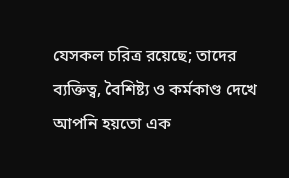যেসকল চরিত্র রয়েছে; তাদের ব্যক্তিত্ব, বৈশিষ্ট্য ও কর্মকাণ্ড দেখে আপনি হয়তো এক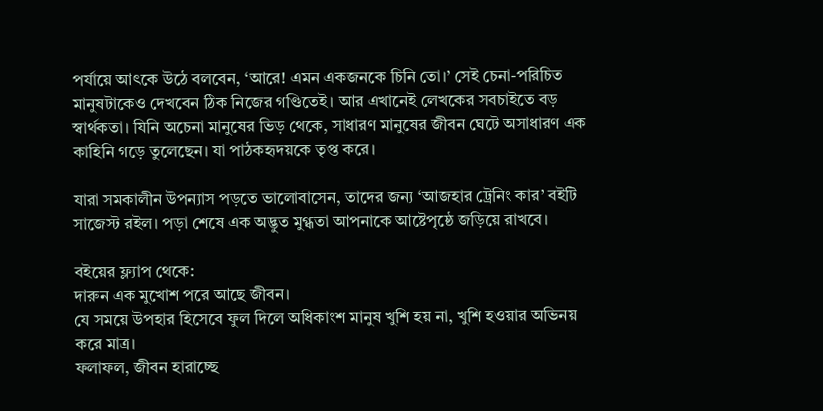পর্যায়ে আৎকে উঠে বলবেন, ‘আরে! এমন একজনকে চিনি তো।’ সেই চেনা-পরিচিত মানুষটাকেও দেখবেন ঠিক নিজের গণ্ডিতেই। আর এখানেই লেখকের সবচাইতে বড় স্বার্থকতা। যিনি অচেনা মানুষের ভিড় থেকে, সাধারণ মানুষের জীবন ঘেটে অসাধারণ এক কাহিনি গড়ে তুলেছেন। যা পাঠকহৃদয়কে তৃপ্ত করে।

যারা সমকালীন উপন্যাস পড়তে ভালোবাসেন, তাদের জন্য ‘আজহার ট্রেনিং কার’ বইটি সাজেস্ট রইল। পড়া শেষে এক অদ্ভুত মুগ্ধতা আপনাকে আষ্টেপৃষ্ঠে জড়িয়ে রাখবে।

বইয়ের ফ্ল্যাপ থেকে:
দারুন এক মুখোশ পরে আছে জীবন।
যে সময়ে উপহার হিসেবে ফুল দিলে অধিকাংশ মানুষ খুশি হয় না, খুশি হওয়ার অভিনয় করে মাত্র।
ফলাফল, জীবন হারাচ্ছে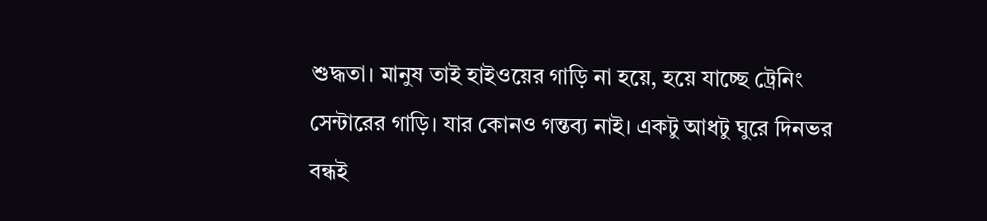শুদ্ধতা। মানুষ তাই হাইওয়ের গাড়ি না হয়ে, হয়ে যাচ্ছে ট্রেনিং সেন্টারের গাড়ি। যার কোনও গন্তব্য নাই। একটু আধটু ঘুরে দিনভর বন্ধই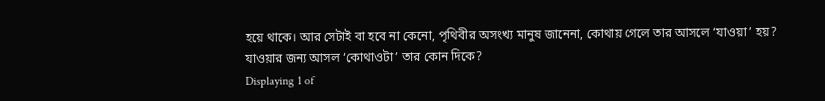হয়ে থাকে। আর সেটাই বা হবে না কেনো, পৃথিবীর অসংখ্য মানুষ জানেনা, কোথায় গেলে তার আসলে ‘যাওয়া’ হয়?
যাওয়ার জন্য আসল ‘কোথাওটা’ তার কোন দিকে?
Displaying 1 of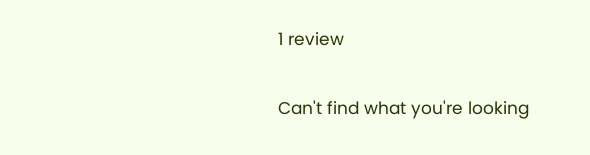1 review

Can't find what you're looking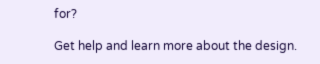for?

Get help and learn more about the design.